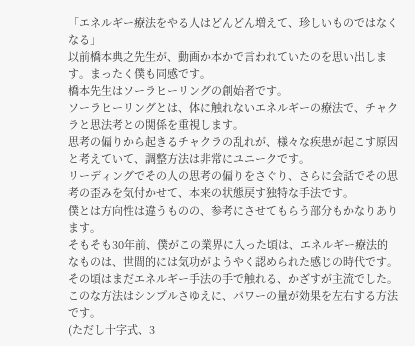「エネルギー療法をやる人はどんどん増えて、珍しいものではなくなる」
以前橋本典之先生が、動画か本かで言われていたのを思い出します。まったく僕も同感です。
橋本先生はソーラヒーリングの創始者です。
ソーラヒーリングとは、体に触れないエネルギーの療法で、チャクラと思法考との関係を重視します。
思考の偏りから起きるチャクラの乱れが、様々な疾患が起こす原因と考えていて、調整方法は非常にユニークです。
リーディングでその人の思考の偏りをさぐり、さらに会話でその思考の歪みを気付かせて、本来の状態戻す独特な手法です。
僕とは方向性は違うものの、参考にさせてもらう部分もかなりあります。
そもそも30年前、僕がこの業界に入った頃は、エネルギー療法的なものは、世間的には気功がようやく認められた感じの時代です。
その頃はまだエネルギー手法の手で触れる、かざすが主流でした。
このな方法はシンプルさゆえに、パワーの量が効果を左右する方法です。
(ただし十字式、3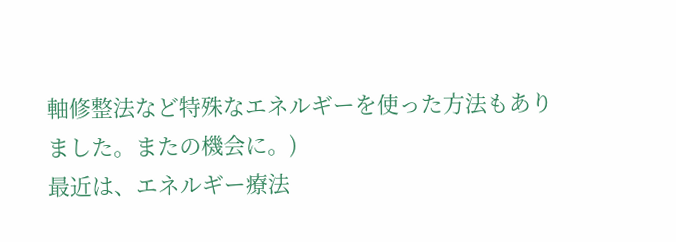軸修整法など特殊なエネルギーを使った方法もありました。またの機会に。)
最近は、エネルギー療法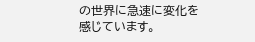の世界に急速に変化を感じています。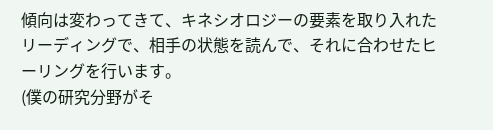傾向は変わってきて、キネシオロジーの要素を取り入れたリーディングで、相手の状態を読んで、それに合わせたヒーリングを行います。
(僕の研究分野がそ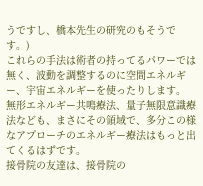うですし、橋本先生の研究のもそうです。)
これらの手法は術者の持ってるパワーでは無く、波動を調整するのに空間エネルギー、宇宙エネルギーを使ったりします。
無形エネルギー共鳴療法、量子無限意識療法なども、まさにその領域で、多分この様なアプローチのエネルギー療法はもっと出てくるはずです。
接骨院の友達は、接骨院の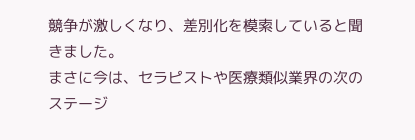競争が激しくなり、差別化を模索していると聞きました。
まさに今は、セラピストや医療類似業界の次のステージ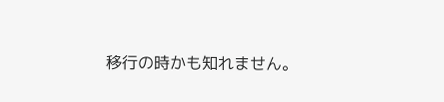移行の時かも知れません。